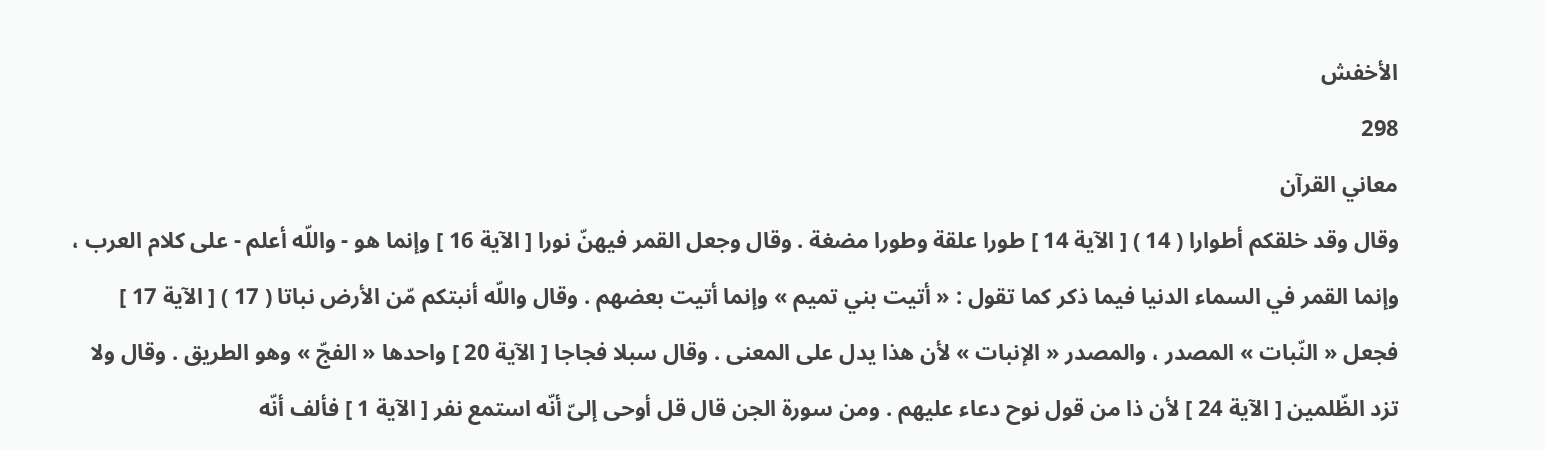الأخفش
298
معاني القرآن
وقال وقد خلقكم أطوارا ( 14 ) [ الآية 14 ] طورا علقة وطورا مضغة . وقال وجعل القمر فيهنّ نورا [ الآية 16 ] وإنما هو - واللّه أعلم - على كلام العرب ، وإنما القمر في السماء الدنيا فيما ذكر كما تقول : « أتيت بني تميم » وإنما أتيت بعضهم . وقال واللّه أنبتكم مّن الأرض نباتا ( 17 ) [ الآية 17 ] فجعل « النّبات » المصدر ، والمصدر « الإنبات » لأن هذا يدل على المعنى . وقال سبلا فجاجا [ الآية 20 ] واحدها « الفجّ » وهو الطريق . وقال ولا تزد الظّلمين [ الآية 24 ] لأن ذا من قول نوح دعاء عليهم . ومن سورة الجن قال قل أوحى إلىّ أنّه استمع نفر [ الآية 1 ] فألف أنّه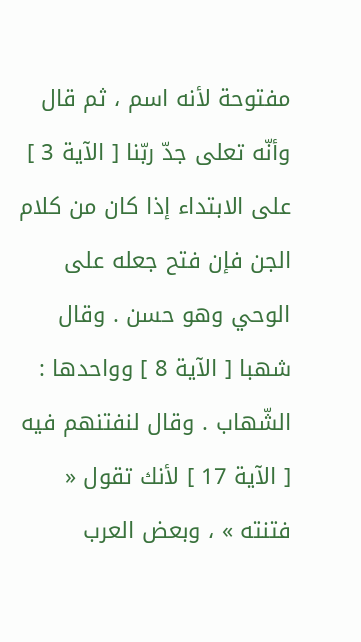مفتوحة لأنه اسم ، ثم قال وأنّه تعلى جدّ ربّنا [ الآية 3 ] على الابتداء إذا كان من كلام الجن فإن فتح جعله على الوحي وهو حسن . وقال شهبا [ الآية 8 ] وواحدها : الشّهاب . وقال لنفتنهم فيه [ الآية 17 ] لأنك تقول « فتنته » ، وبعض العرب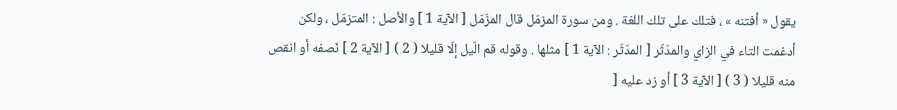يقول « أفتنه » ، فتلك على تلك اللغة . ومن سورة المزمّل قال المزّمّل [ الآية 1 ] والأصل : المتزمّل ، ولكن أدغمت التاء في الزاي والمدّثّر [ المدّثّر : الآية 1 ] مثلها . وقوله قم الّيل إلّا قليلا ( 2 ) [ الآية 2 ] نّصفه أو انقص منه قليلا ( 3 ) [ الآية 3 ] أو زد عليه [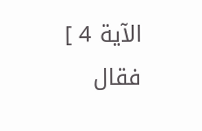الآية 4 ] فقال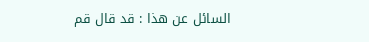السائل عن هذا : قد قال قم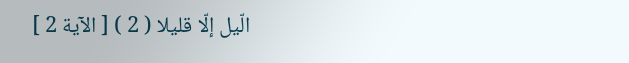الّيل إلّا قليلا ( 2 ) [ الآية 2 ]